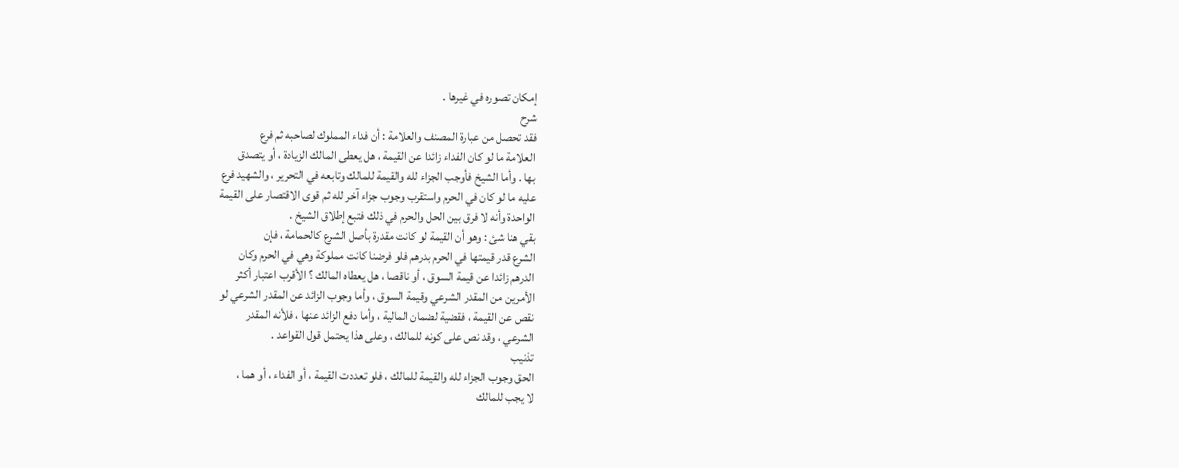إمكان تصوره في غيرها .
شرح
فقد تحصل من عبارة المصنف والعلامة : أن فداء المملوك لصاحبه ثم فرع
العلامة ما لو كان الفداء زائدا عن القيمة ، هل يعطى المالك الزيادة ، أو يتصدق
بها . وأما الشيخ فأوجب الجزاء لله والقيمة للمالك وتابعه في التحرير ، والشهيد فرع
عليه ما لو كان في الحرم واستقرب وجوب جزاء آخر لله ثم قوى الاقتصار على القيمة
الواحدة وأنه لا فرق بين الحل والحرم في ذلك فتبع إطلاق الشيخ .
بقي هنا شئ : وهو أن القيمة لو كانت مقدرة بأصل الشرع كالحمامة ، فإن
الشرع قدر قيمتها في الحرم بدرهم فلو فرضنا كانت مملوكة وهي في الحرم وكان
الدرهم زائدا عن قيمة السوق ، أو ناقصا ، هل يعطاه المالك ؟ الأقرب اعتبار أكثر
الأمرين من المقدر الشرعي وقيمة السوق ، وأما وجوب الزائد عن المقدر الشرعي لو
نقص عن القيمة ، فقضية لضمان المالية ، وأما دفع الزائد عنها ، فلأنه المقدر
الشرعي ، وقد نص على كونه للمالك ، وعلى هذا يحتمل قول القواعد .
تذنيب
الحق وجوب الجزاء لله والقيمة للمالك ، فلو تعددت القيمة ، أو الفداء ، أو هما ،
لا يجب للمالك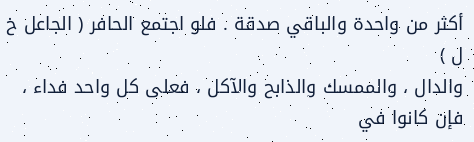أكثر من واحدة والباقي صدقة . فلو اجتمع الحافر ( الجاعل خ ل )
والدال ، والممسك والذابح والآكل ، فعلى كل واحد فداء ، فإن كانوا في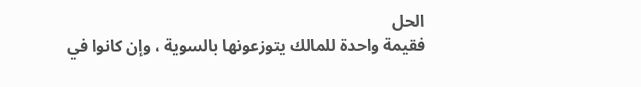الحل
فقيمة واحدة للمالك يتوزعونها بالسوية ، وإن كانوا في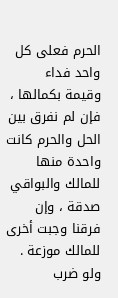الحرم فعلى كل واحد فداء
وقيمة بكمالها ، فإن لم نفرق بين الحل والحرم كانت واحدة منها للمالك والبواقي
صدقة ، وإن فرقنا وجبت أخرى للمالك موزعة . ولو ضرب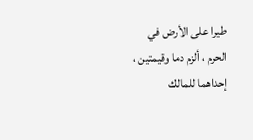طيرا على الأرض في
الحرم ، ألزم دما وقيمتين ، إحداهما للمالك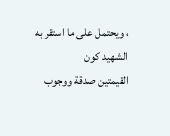، ويحتمل على ما استقر به الشهيد كون
القيمتين صدقة ووجوب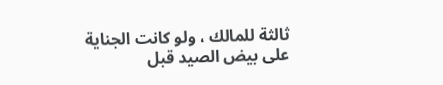ثالثة للمالك ، ولو كانت الجناية على بيض الصيد قبل